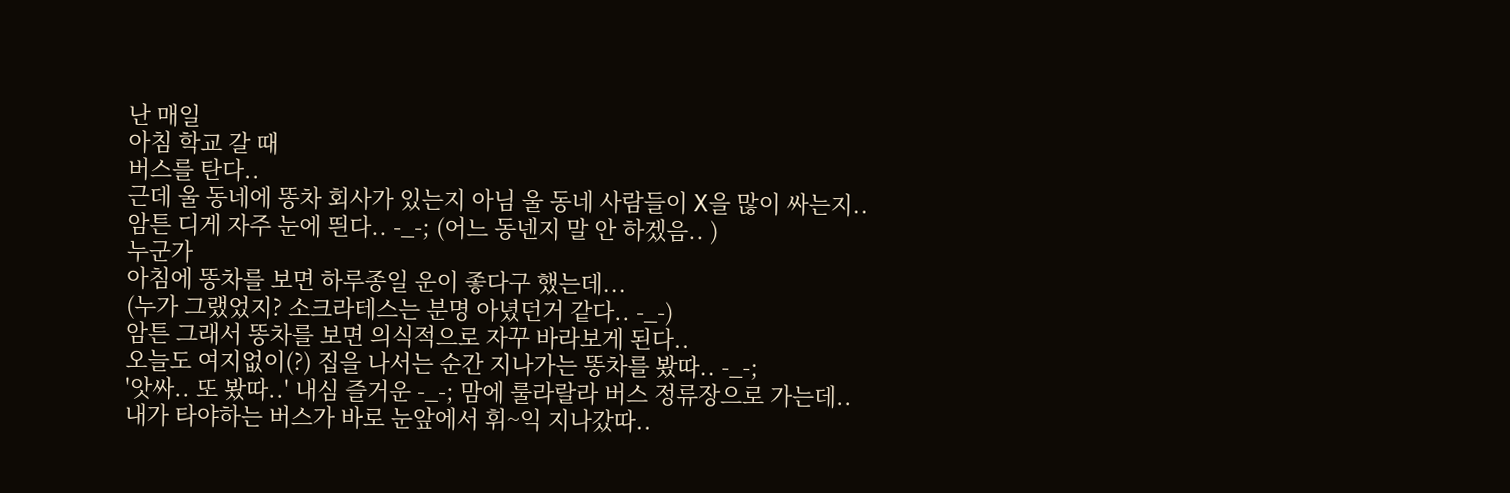난 매일
아침 학교 갈 때
버스를 탄다..
근데 울 동네에 똥차 회사가 있는지 아님 울 동네 사람들이 X을 많이 싸는지..
암튼 디게 자주 눈에 띈다.. -_-; (어느 동넨지 말 안 하겠음.. )
누군가
아침에 똥차를 보면 하루종일 운이 좋다구 했는데...
(누가 그랬었지? 소크라테스는 분명 아녔던거 같다.. -_-)
암튼 그래서 똥차를 보면 의식적으로 자꾸 바라보게 된다..
오늘도 여지없이(?) 집을 나서는 순간 지나가는 똥차를 봤따.. -_-;
'앗싸.. 또 봤따..' 내심 즐거운 -_-; 맘에 룰라랄라 버스 정류장으로 가는데..
내가 타야하는 버스가 바로 눈앞에서 휘~익 지나갔따..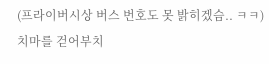(프라이버시상 버스 번호도 못 밝히겠슴.. ㅋㅋ)
치마를 걷어부치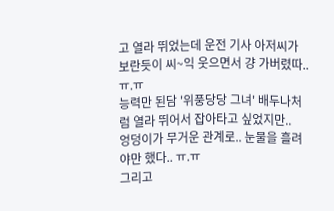고 열라 뛰었는데 운전 기사 아저씨가 보란듯이 씨~익 웃으면서 걍 가버렸따.. ㅠ.ㅠ
능력만 된담 '위풍당당 그녀' 배두나처럼 열라 뛰어서 잡아타고 싶었지만..
엉덩이가 무거운 관계로.. 눈물을 흘려야만 했다.. ㅠ.ㅠ
그리고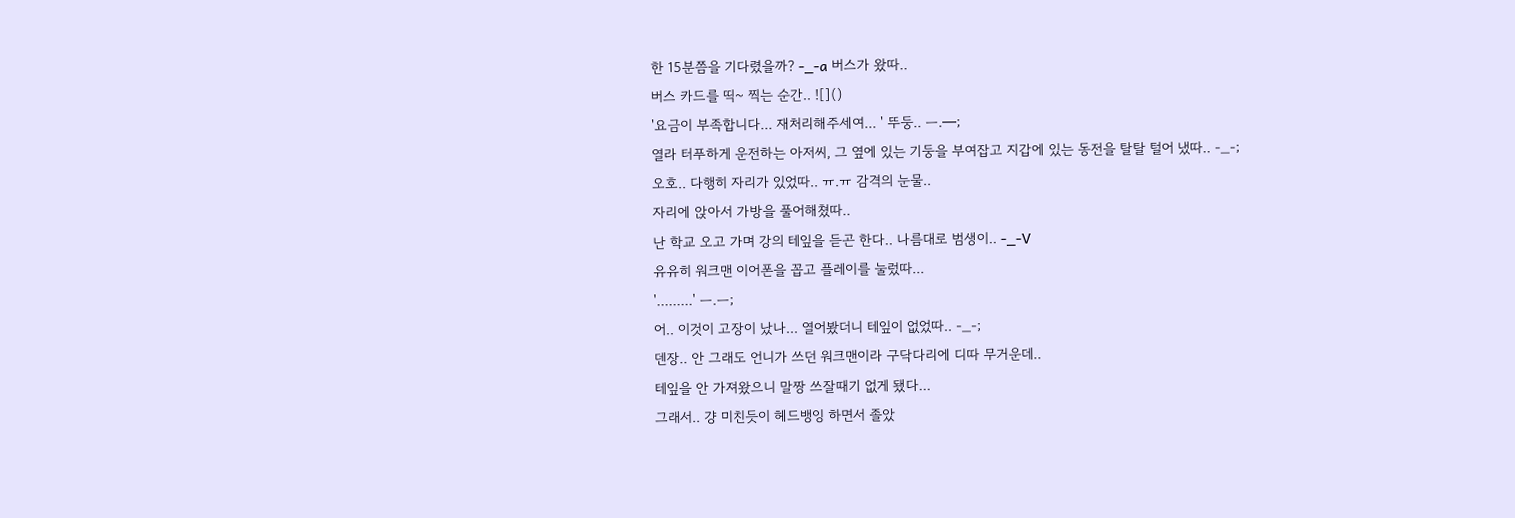한 15분쯤을 기다렸을까? -_-a 버스가 왔따..
버스 카드를 띡~ 찍는 순간.. ![]()
'요금이 부족합니다... 재처리해주세여... ' 뚜둥.. ㅡ.━;
열라 터푸하게 운전하는 아저씨, 그 옆에 있는 기둥을 부여잡고 지갑에 있는 동전을 탈탈 털어 냈따.. -_-;
오호.. 다행히 자리가 있었따.. ㅠ.ㅠ 감격의 눈물..
자리에 앉아서 가방을 풀어해쳤따..
난 학교 오고 가며 강의 테잎을 듣곤 한다.. 나름대로 범생이.. -_-V
유유히 워크맨 이어폰을 꼽고 플레이를 눌렀따...
'.........' ㅡ.ㅡ;
어.. 이것이 고장이 났나... 열어봤더니 테잎이 없었따.. -_-;
덴장.. 안 그래도 언니가 쓰던 워크맨이라 구닥다리에 디따 무거운데..
테잎을 안 가져왔으니 말짱 쓰잘때기 없게 됐다...
그래서.. 걍 미친듯이 헤드뱅잉 하면서 졸았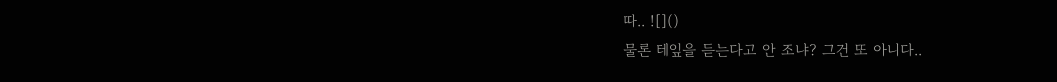따.. ![]()
물론 테잎을 듣는다고 안 조냐? 그건 또 아니다..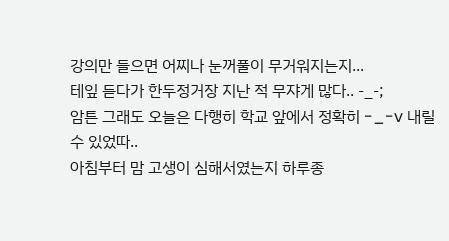강의만 들으면 어찌나 눈꺼풀이 무거워지는지...
테잎 듣다가 한두정거장 지난 적 무쟈게 많다.. -_-;
암튼 그래도 오늘은 다행히 학교 앞에서 정확히 -_-v 내릴 수 있었따..
아침부터 맘 고생이 심해서였는지 하루종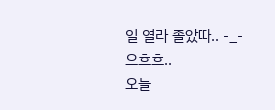일 열라 졸았따.. -_-
으흐흐..
오늘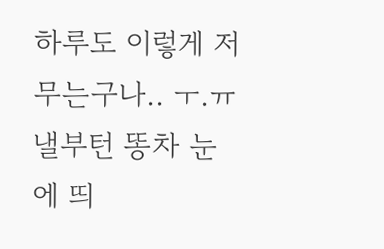하루도 이렇게 저무는구나.. ㅜ.ㅠ
낼부턴 똥차 눈에 띄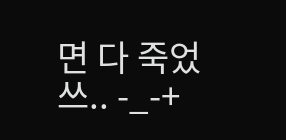면 다 죽었쓰.. -_-+